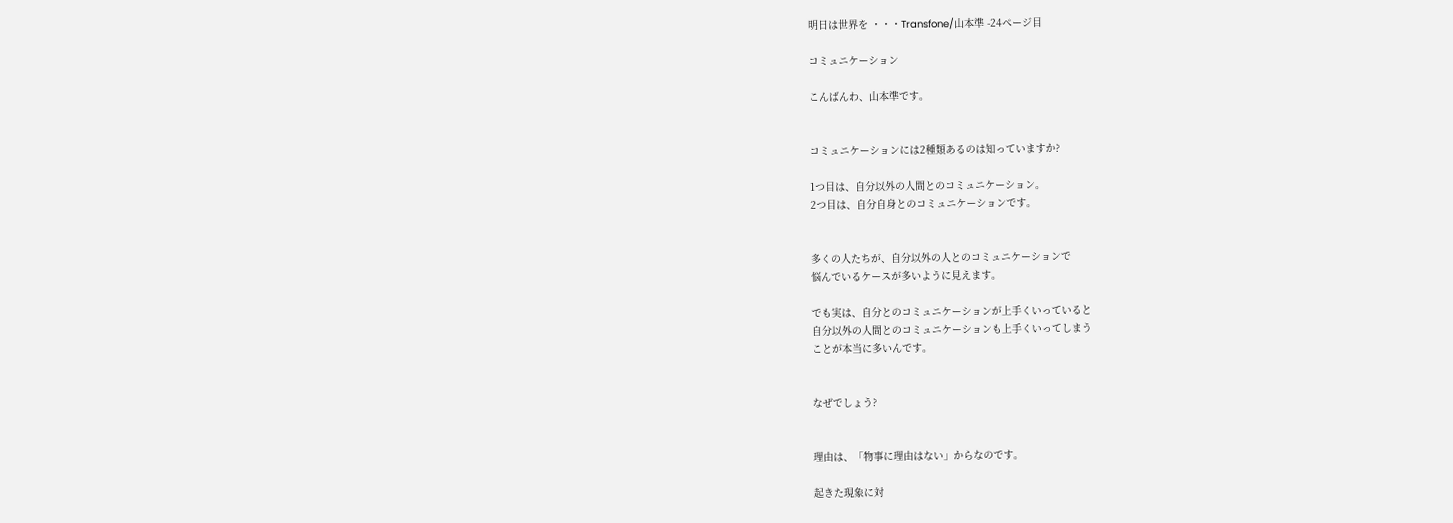明日は世界を ・・・Transfone/山本準 -24ページ目

コミュニケーション

こんばんわ、山本準です。


コミュニケーションには2種類あるのは知っていますか?

1つ目は、自分以外の人間とのコミュニケーション。
2つ目は、自分自身とのコミュニケーションです。


多くの人たちが、自分以外の人とのコミュニケーションで
悩んでいるケースが多いように見えます。

でも実は、自分とのコミュニケーションが上手くいっていると
自分以外の人間とのコミュニケーションも上手くいってしまう
ことが本当に多いんです。


なぜでしょう?


理由は、「物事に理由はない」からなのです。

起きた現象に対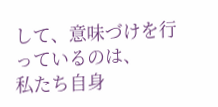して、意味づけを行っているのは、
私たち自身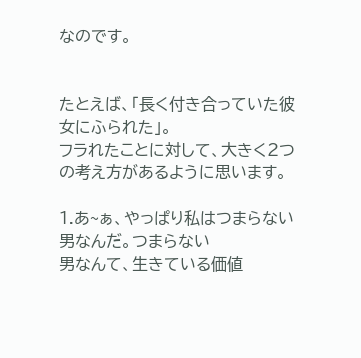なのです。


たとえば、「長く付き合っていた彼女にふられた」。
フラれたことに対して、大きく2つの考え方があるように思います。

1.あ~ぁ、やっぱり私はつまらない男なんだ。つまらない
男なんて、生きている価値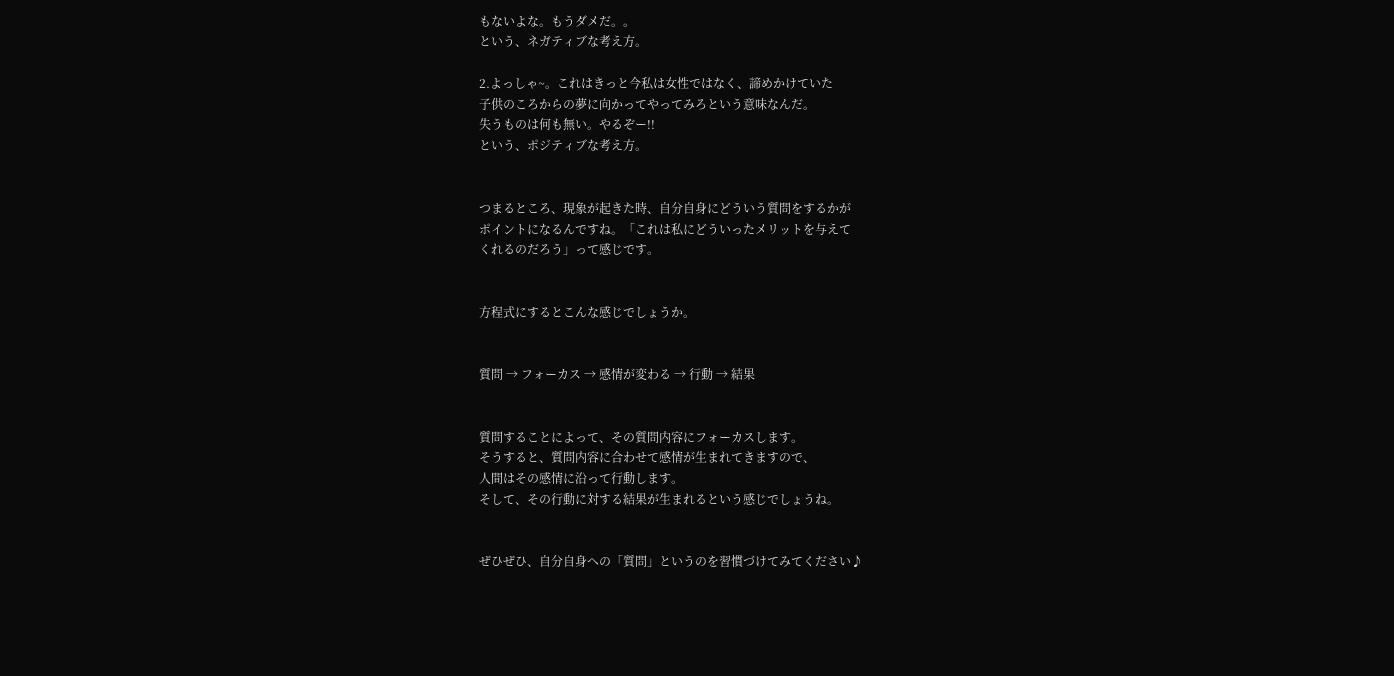もないよな。もうダメだ。。
という、ネガティブな考え方。

2.よっしゃ~。これはきっと今私は女性ではなく、諦めかけていた
子供のころからの夢に向かってやってみろという意味なんだ。
失うものは何も無い。やるぞー!!
という、ポジティブな考え方。


つまるところ、現象が起きた時、自分自身にどういう質問をするかが
ポイントになるんですね。「これは私にどういったメリットを与えて
くれるのだろう」って感じです。


方程式にするとこんな感じでしょうか。


質問 → フォーカス → 感情が変わる → 行動 → 結果


質問することによって、その質問内容にフォーカスします。
そうすると、質問内容に合わせて感情が生まれてきますので、
人間はその感情に沿って行動します。
そして、その行動に対する結果が生まれるという感じでしょうね。


ぜひぜひ、自分自身への「質問」というのを習慣づけてみてください♪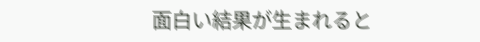面白い結果が生まれると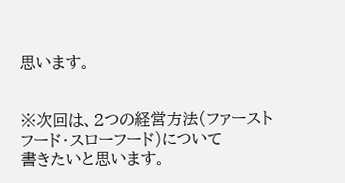思います。


※次回は、2つの経営方法(ファーストフード・スローフード)について
書きたいと思います。